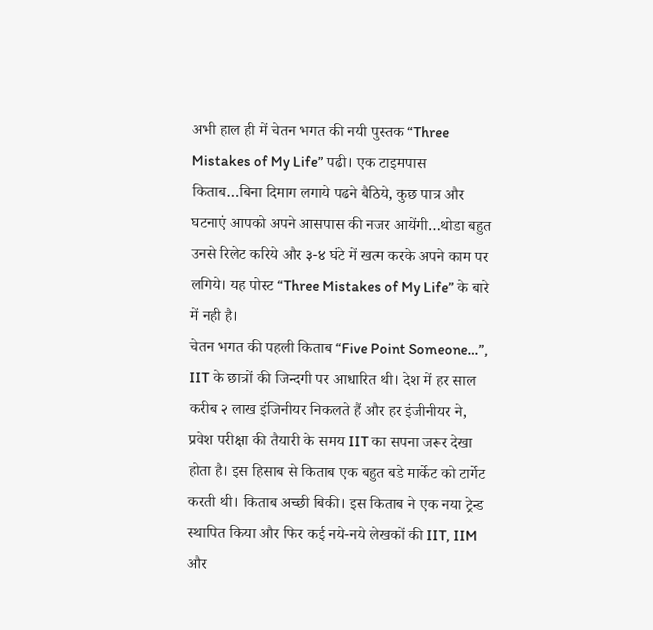अभी हाल ही में चेतन भगत की नयी पुस्तक “Three Mistakes of My Life” पढी। एक टाइमपास किताब…बिना दिमाग लगाये पढने बैठिये, कुछ पात्र और घटनाएं आपको अपने आसपास की नजर आयेंगी…थोडा बहुत उनसे रिलेट करिये और ३-४ घंटे में खत्म करके अपने काम पर लगिये। यह पोस्ट “Three Mistakes of My Life” के बारे में नही है।
चेतन भगत की पहली किताब “Five Point Someone…”, IIT के छात्रों की जिन्दगी पर आधारित थी। देश में हर साल करीब २ लाख इंजिनीयर निकलते हैं और हर इंजीनीयर ने, प्रवेश परीक्षा की तैयारी के समय IIT का सपना जरूर देखा होता है। इस हिसाब से किताब एक बहुत बडे मार्केट को टार्गेट करती थी। किताब अच्छी बिकी। इस किताब ने एक नया ट्रेन्ड स्थापित किया और फिर कई नये-नये लेखकों की IIT, IIM और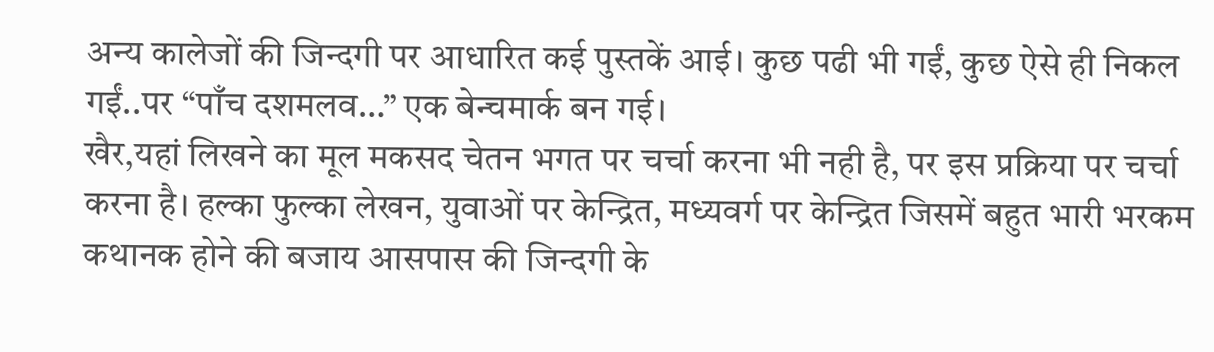अन्य कालेजों की जिन्दगी पर आधारित कई पुस्तकें आई। कुछ पढी भी गईं, कुछ ऐसे ही निकल गईं..पर “पाँच दशमलव…” एक बेन्चमार्क बन गई।
खैर,यहां लिखने का मूल मकसद चेतन भगत पर चर्चा करना भी नही है, पर इस प्रक्रिया पर चर्चा करना है। हल्का फुल्का लेखन, युवाओं पर केन्द्रित, मध्यवर्ग पर केन्द्रित जिसमें बहुत भारी भरकम कथानक होने की बजाय आसपास की जिन्दगी के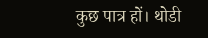कुछ पात्र हों। थोडी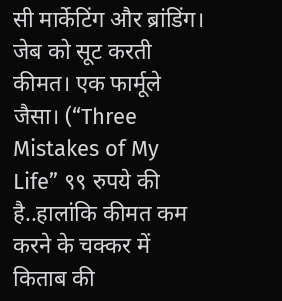सी मार्केटिंग और ब्रांडिंग। जेब को सूट करती कीमत। एक फार्मूले जैसा। (“Three Mistakes of My Life” ९९ रुपये की है..हालांकि कीमत कम करने के चक्कर में किताब की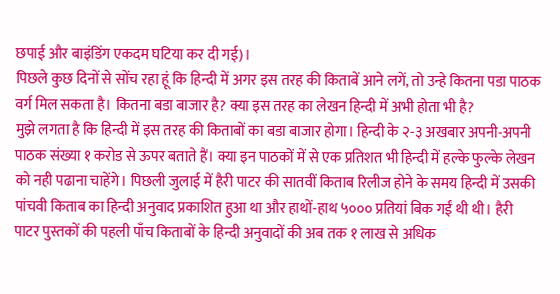छपाई और बाइंडिंग एकदम घटिया कर दी गई)।
पिछले कुछ दिनों से सोंच रहा हूं कि हिन्दी में अगर इस तरह की किताबें आने लगें, तो उन्हे कितना पडा पाठक वर्ग मिल सकता है। कितना बडा बाजार है? क्या इस तरह का लेखन हिन्दी में अभी होता भी है?
मुझे लगता है कि हिन्दी में इस तरह की किताबों का बडा बाजार होगा। हिन्दी के २-३ अखबार अपनी-अपनी पाठक संख्या १ करोड से ऊपर बताते हैं। क्या इन पाठकों में से एक प्रतिशत भी हिन्दी में हल्के फुल्के लेखन को नही पढाना चाहेंगे। पिछली जुलाई में हैरी पाटर की सातवीं किताब रिलीज होने के समय हिन्दी में उसकी पांचवी किताब का हिन्दी अनुवाद प्रकाशित हुआ था और हाथों-हाथ ५००० प्रतियां बिक गईं थी थी। हैरी पाटर पुस्तकों की पहली पाँच किताबों के हिन्दी अनुवादों की अब तक १ लाख से अधिक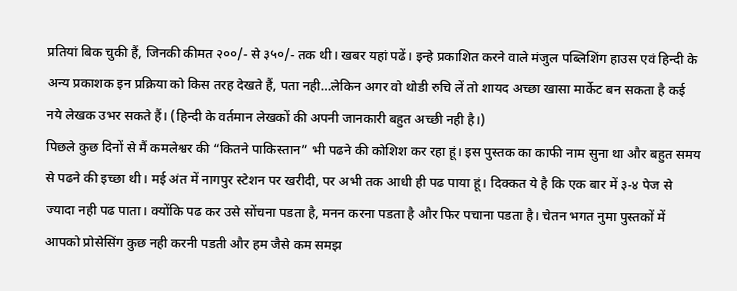प्रतियां बिक चुकी हैं, जिनकी कीमत २००/- से ३५०/- तक थी। खबर यहां पढें। इन्हे प्रकाशित करने वाले मंजुल पब्लिशिंग हाउस एवं हिन्दी के अन्य प्रकाशक इन प्रक्रिया को किस तरह देखते हैं, पता नही…लेकिन अगर वो थोडी रुचि लें तो शायद अच्छा खासा मार्केट बन सकता है कई नये लेखक उभर सकते हैं। (हिन्दी के वर्तमान लेखकों की अपनी जानकारी बहुत अच्छी नही है।)
पिछले कुछ दिनों से मैं कमलेश्वर की “कितने पाकिस्तान” भी पढने की कोशिश कर रहा हूं। इस पुस्तक का काफी नाम सुना था और बहुत समय से पढने की इच्छा थी। मई अंत में नागपुर स्टेशन पर खरीदी, पर अभी तक आधी ही पढ पाया हूं। दिक्कत ये है कि एक बार में ३-४ पेज से ज्यादा नही पढ पाता। क्योंकि पढ कर उसे सोंचना पडता है, मनन करना पडता है और फिर पचाना पडता है। चेतन भगत नुमा पुस्तकों में आपको प्रोसेसिंग कुछ नही करनी पडती और हम जैसे कम समझ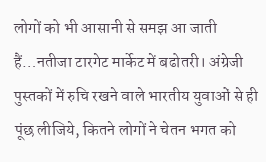लोगों को भी आसानी से समझ आ जाती हैं…नतीजा टारगेट मार्केट में बढोतरी। अंग्रेजी पुस्तकों में रुचि रखने वाले भारतीय युवाओं से ही पूंछ लीजिये, कितने लोगों ने चेतन भगत को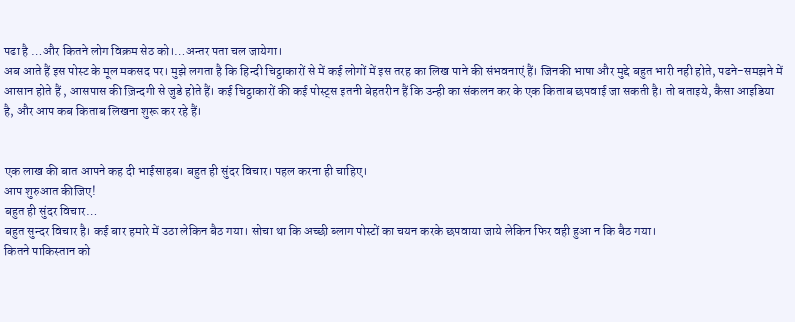पढा है …और कितने लोग विक्रम सेठ को।…अन्तर पता चल जायेगा।
अब आते हैं इस पोस्ट के मूल मकसद पर। मुझे लगता है कि हिन्दी चिट्ठाकारों से में कई लोगों में इस तरह का लिख पाने की संभवनाएं हैं। जिनकी भाषा और मुद्दे बहुत भारी नही होते, पढने-समझने में आसान होते हैं , आसपास की ज़िन्दगी से जुडे होते हैं। कई चिट्ठाकारों की कई पोस्ट्स इतनी बेहतरीन हैं कि उन्ही का संकलन कर के एक किताब छपवाई जा सकती है। तो बताइये, कैसा आइडिया है, और आप कब किताब लिखना शुरू कर रहे हैं।


एक लाख की बात आपने कह दी भाईसाहब। बहुत ही सुंदर विचार। पहल करना ही चाहिए।
आप शुरुआत कीजिए!
बहुत ही सुंदर विचार…
बहुत सुन्दर विचार है। कई बार हमारे में उठा लेकिन बैठ गया। सोचा था कि अच्छी ब्लाग पोस्टों का चयन करके छपवाया जाये लेकिन फिर वही हुआ न कि बैठ गया।
कितने पाकिस्तान को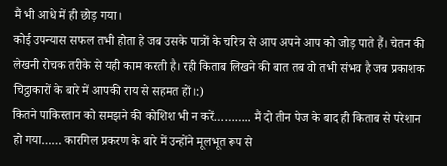मैं भी आधे में ही छोड़ गया।
कोई उपन्यास सफल तभी होता हे जब उसके पात्रों के चरित्र से आप अपने आप को जोड़ पाते हैं। चेतन की लेखनी रोचक तरीके से यही काम करती है। रही किताब लिखने की बात तब वो तभी संभव है जब प्रकाशक चिट्ठाकारों के बारे में आपकी राय से सहमत हों।:)
कितने पाकिस्तान को समझने की कोशिश भी न करें……….. मैं दो तीन पेज के बाद ही किताब से परेशान हो गया…… कारगिल प्रकरण के बारे में उन्होंने मूलभूत रूप से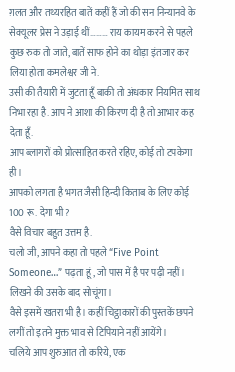ग़लत और तथ्यरहित बातें कहीं हैं जो की सन निन्यानवे के सेक्यूलर प्रेस ने उड़ाई थीं……… राय कायम करने से पहले कुछ रुक तो जाते, बातें साफ होने का थोड़ा इंतजार कर लिया होता कमलेश्वर जी ने.
उसी की तैयारी में जुटता हूँ बाकी तो अंधकार नियमित साथ निभा रहा है. आप ने आशा की किरण दी है तो आभार कह देता हूँ.
आप ब्लागरों को प्रोत्साहित करते रहिए, कोई तो टपकेगा ही।
आपको लगता है भगत जैसी हिन्दी किताब के लिए कोई 100 रू. देगा भी?
वैसे विचार बहुत उत्तम है.
चलो जी, आपने कहा तो पहले “Five Point Someone…” पढ़ता हूं, जो पास में है पर पढ़ी नहीं।
लिखने की उसके बाद सोचूंगा।
वैसे इसमें खतरा भी है। कहीं चिट्ठाकारों की पुस्तकें छपने लगीं तो इतने मुक्त भाव से टिपियाने नहीं आयेंगे।
चलिये आप शुरुआत तो करिये, एक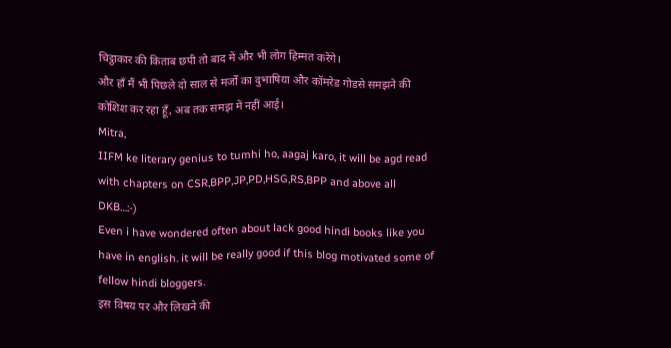चिट्ठाकार की किताब छपी तो बाद में और भी लोग हिम्मत करेंगे।
और हाँ मैं भी पिछले दो साल से मर्जों का दुभाषिया और कॉमरेड गोडसे समझने की कोशिश कर रहा हूँ, अब तक समझ में नहीं आई।
Mitra,
IIFM ke literary genius to tumhi ho, aagaj karo, it will be agd read with chapters on CSR,BPP,JP,PD,HSG,RS,BPP and above all DKB…:-)
Even i have wondered often about lack good hindi books like you have in english. it will be really good if this blog motivated some of fellow hindi bloggers.
इस विषय पर और लिखने की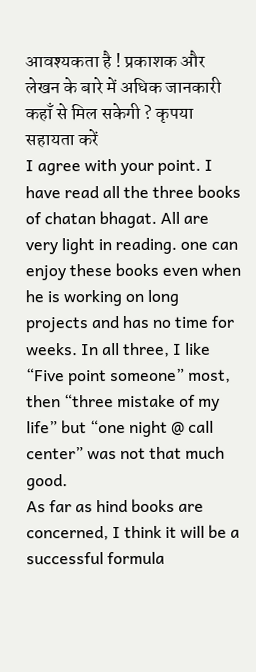आवश्यकता है ! प्रकाशक और लेखन के बारे में अधिक जानकारी कहाँ से मिल सकेगी ? कृपया सहायता करें
I agree with your point. I have read all the three books of chatan bhagat. All are very light in reading. one can enjoy these books even when he is working on long projects and has no time for weeks. In all three, I like “Five point someone” most, then “three mistake of my life” but “one night @ call center” was not that much good.
As far as hind books are concerned, I think it will be a successful formula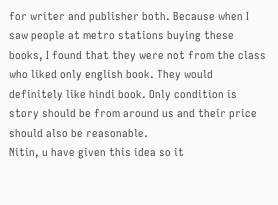for writer and publisher both. Because when I saw people at metro stations buying these books, I found that they were not from the class who liked only english book. They would definitely like hindi book. Only condition is story should be from around us and their price should also be reasonable.
Nitin, u have given this idea so it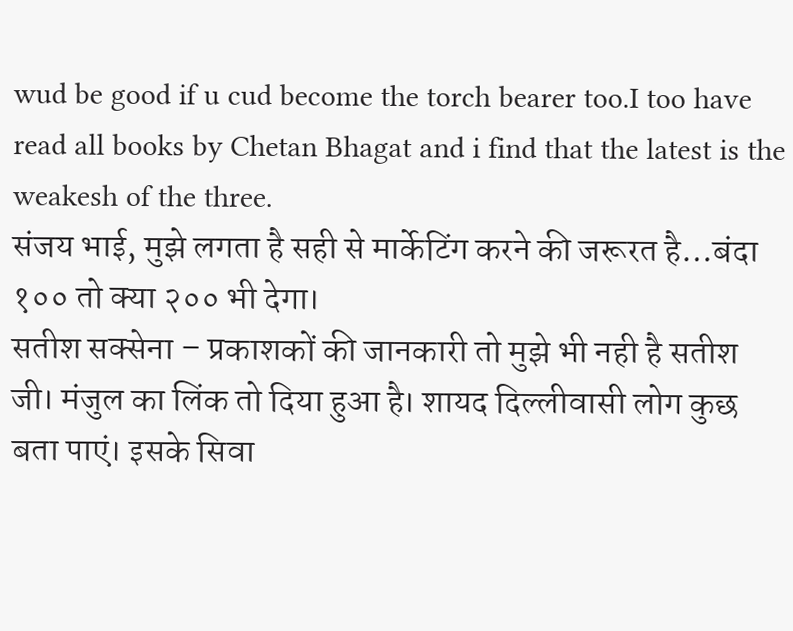wud be good if u cud become the torch bearer too.I too have read all books by Chetan Bhagat and i find that the latest is the weakesh of the three.
संजय भाई, मुझे लगता है सही से मार्केटिंग करने की जरूरत है…बंदा १०० तो क्या २०० भी देगा।
सतीश सक्सेना – प्रकाशकों की जानकारी तो मुझे भी नही है सतीश जी। मंजुल का लिंक तो दिया हुआ है। शायद दिल्लीवासी लोग कुछ बता पाएं। इसके सिवा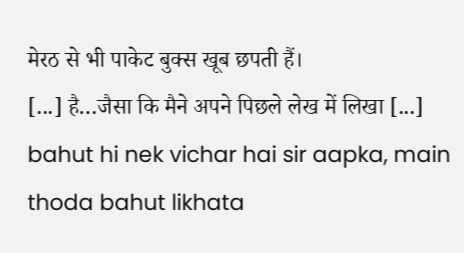मेरठ से भी पाकेट बुक्स खूब छपती हैं।
[...] है…जैसा कि मैने अपने पिछले लेख में लिखा [...]
bahut hi nek vichar hai sir aapka, main thoda bahut likhata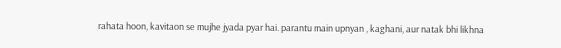rahata hoon, kavitaon se mujhe jyada pyar hai. parantu main upnyan , kaghani, aur natak bhi likhna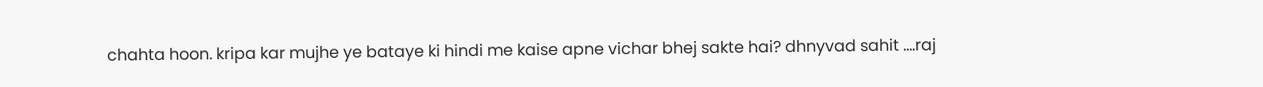chahta hoon. kripa kar mujhe ye bataye ki hindi me kaise apne vichar bhej sakte hai? dhnyvad sahit ….raj